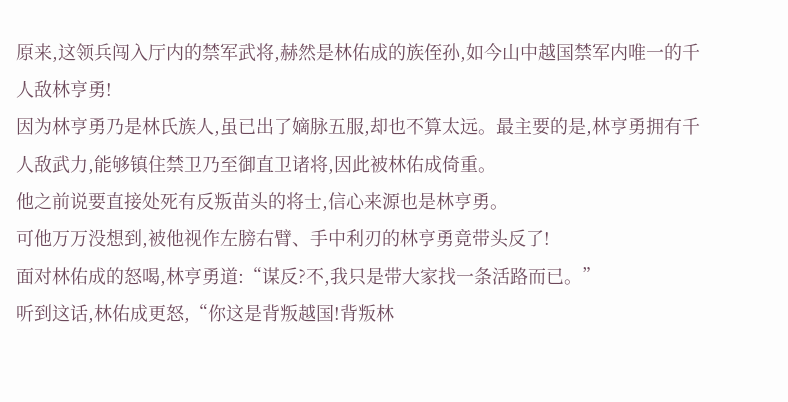原来,这领兵闯入厅内的禁军武将,赫然是林佑成的族侄孙,如今山中越国禁军内唯一的千人敌林亨勇!
因为林亨勇乃是林氏族人,虽已出了嫡脉五服,却也不算太远。最主要的是,林亨勇拥有千人敌武力,能够镇住禁卫乃至御直卫诸将,因此被林佑成倚重。
他之前说要直接处死有反叛苗头的将士,信心来源也是林亨勇。
可他万万没想到,被他视作左膀右臂、手中利刃的林亨勇竟带头反了!
面对林佑成的怒喝,林亨勇道:“谋反?不,我只是带大家找一条活路而已。”
听到这话,林佑成更怒,“你这是背叛越国!背叛林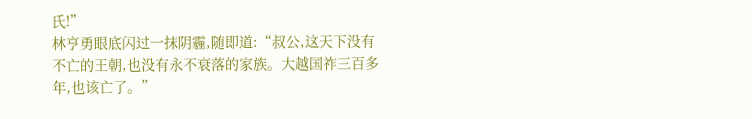氏!”
林亨勇眼底闪过一抹阴霾,随即道:“叔公,这天下没有不亡的王朝,也没有永不衰落的家族。大越国祚三百多年,也该亡了。”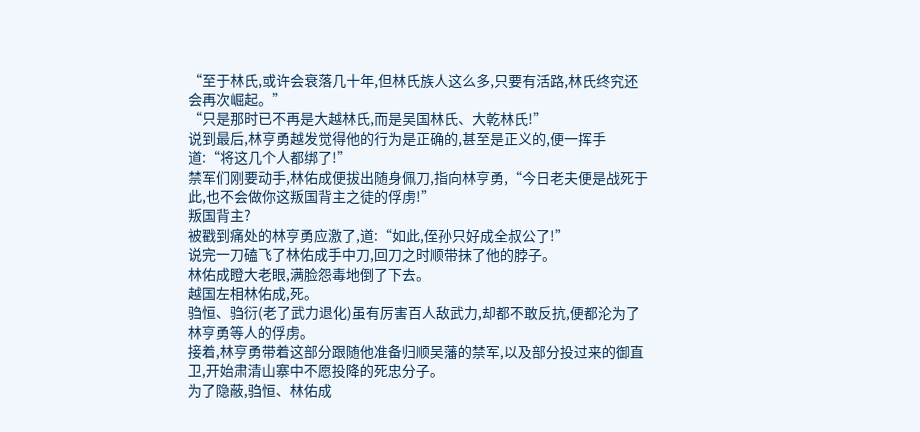“至于林氏,或许会衰落几十年,但林氏族人这么多,只要有活路,林氏终究还会再次崛起。”
“只是那时已不再是大越林氏,而是吴国林氏、大乾林氏!”
说到最后,林亨勇越发觉得他的行为是正确的,甚至是正义的,便一挥手道:“将这几个人都绑了!”
禁军们刚要动手,林佑成便拔出随身佩刀,指向林亨勇,“今日老夫便是战死于此,也不会做你这叛国背主之徒的俘虏!”
叛国背主?
被戳到痛处的林亨勇应激了,道:“如此,侄孙只好成全叔公了!”
说完一刀磕飞了林佑成手中刀,回刀之时顺带抹了他的脖子。
林佑成瞪大老眼,满脸怨毒地倒了下去。
越国左相林佑成,死。
驺恒、驺衍(老了武力退化)虽有厉害百人敌武力,却都不敢反抗,便都沦为了林亨勇等人的俘虏。
接着,林亨勇带着这部分跟随他准备归顺吴藩的禁军,以及部分投过来的御直卫,开始肃清山寨中不愿投降的死忠分子。
为了隐蔽,驺恒、林佑成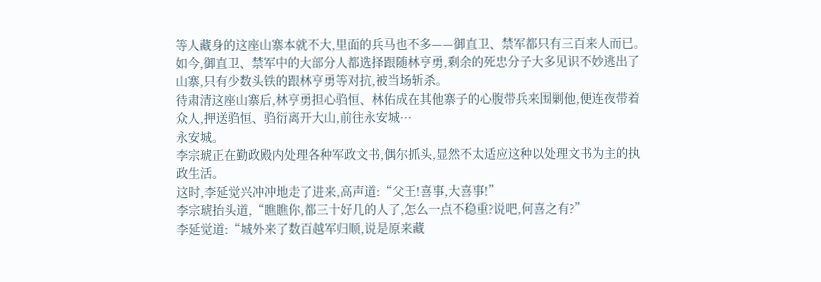等人藏身的这座山寨本就不大,里面的兵马也不多——御直卫、禁军都只有三百来人而已。
如今,御直卫、禁军中的大部分人都选择跟随林亨勇,剩余的死忠分子大多见识不妙逃出了山寨,只有少数头铁的跟林亨勇等对抗,被当场斩杀。
待肃清这座山寨后,林亨勇担心驺恒、林佑成在其他寨子的心腹带兵来围剿他,便连夜带着众人,押送驺恒、驺衍离开大山,前往永安城···
永安城。
李宗琥正在勤政殿内处理各种军政文书,偶尔抓头,显然不太适应这种以处理文书为主的执政生活。
这时,李延觉兴冲冲地走了进来,高声道:“父王!喜事,大喜事!”
李宗琥抬头道,“瞧瞧你,都三十好几的人了,怎么一点不稳重?说吧,何喜之有?”
李延觉道:“城外来了数百越军归顺,说是原来藏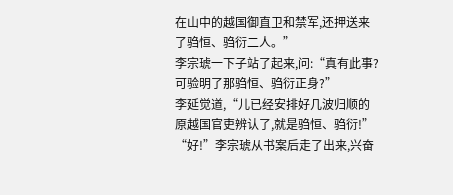在山中的越国御直卫和禁军,还押送来了驺恒、驺衍二人。”
李宗琥一下子站了起来,问:“真有此事?可验明了那驺恒、驺衍正身?”
李延觉道,“儿已经安排好几波归顺的原越国官吏辨认了,就是驺恒、驺衍!”
“好!”李宗琥从书案后走了出来,兴奋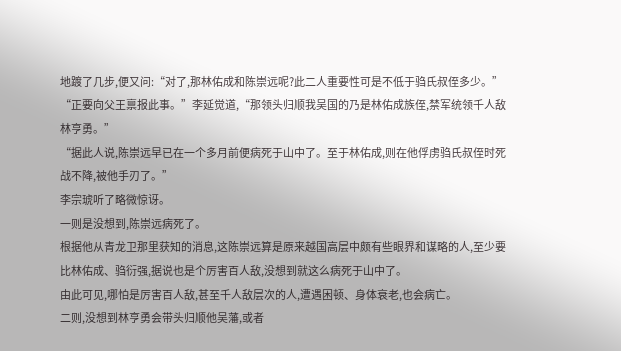地踱了几步,便又问:“对了,那林佑成和陈崇远呢?此二人重要性可是不低于驺氏叔侄多少。”
“正要向父王禀报此事。”李延觉道,“那领头归顺我吴国的乃是林佑成族侄,禁军统领千人敌林亨勇。”
“据此人说,陈崇远早已在一个多月前便病死于山中了。至于林佑成,则在他俘虏驺氏叔侄时死战不降,被他手刃了。”
李宗琥听了略微惊讶。
一则是没想到,陈崇远病死了。
根据他从青龙卫那里获知的消息,这陈崇远算是原来越国高层中颇有些眼界和谋略的人,至少要比林佑成、驺衍强,据说也是个厉害百人敌,没想到就这么病死于山中了。
由此可见,哪怕是厉害百人敌,甚至千人敌层次的人,遭遇困顿、身体衰老,也会病亡。
二则,没想到林亨勇会带头归顺他吴藩,或者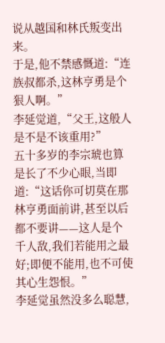说从越国和林氏叛变出来。
于是,他不禁感慨道:“连族叔都杀,这林亨勇是个狠人啊。”
李延觉道,“父王,这般人是不是不该重用?”
五十多岁的李宗琥也算是长了不少心眼,当即道:“这话你可切莫在那林亨勇面前讲,甚至以后都不要讲——这人是个千人敌,我们若能用之最好;即便不能用,也不可使其心生怨恨。”
李延觉虽然没多么聪慧,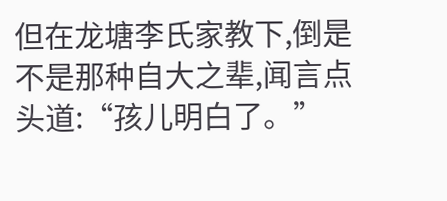但在龙塘李氏家教下,倒是不是那种自大之辈,闻言点头道:“孩儿明白了。”